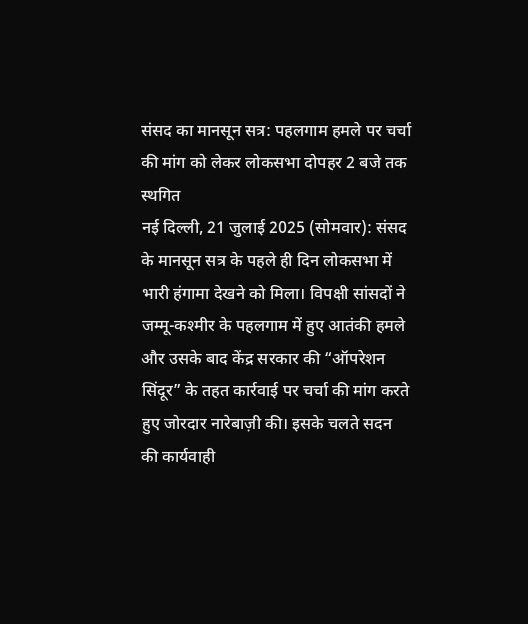संसद का मानसून सत्र: पहलगाम हमले पर चर्चा की मांग को लेकर लोकसभा दोपहर 2 बजे तक स्थगित
नई दिल्ली, 21 जुलाई 2025 (सोमवार): संसद के मानसून सत्र के पहले ही दिन लोकसभा में भारी हंगामा देखने को मिला। विपक्षी सांसदों ने जम्मू-कश्मीर के पहलगाम में हुए आतंकी हमले और उसके बाद केंद्र सरकार की “ऑपरेशन सिंदूर” के तहत कार्रवाई पर चर्चा की मांग करते हुए जोरदार नारेबाज़ी की। इसके चलते सदन की कार्यवाही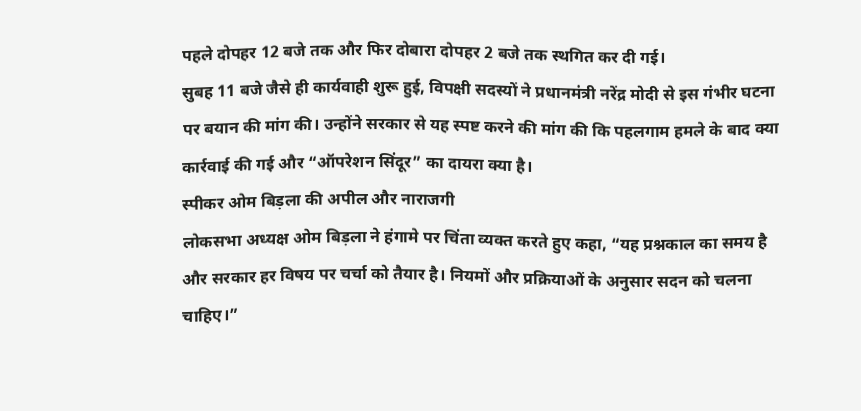पहले दोपहर 12 बजे तक और फिर दोबारा दोपहर 2 बजे तक स्थगित कर दी गई।
सुबह 11 बजे जैसे ही कार्यवाही शुरू हुई, विपक्षी सदस्यों ने प्रधानमंत्री नरेंद्र मोदी से इस गंभीर घटना पर बयान की मांग की। उन्होंने सरकार से यह स्पष्ट करने की मांग की कि पहलगाम हमले के बाद क्या कार्रवाई की गई और “ऑपरेशन सिंदूर” का दायरा क्या है।
स्पीकर ओम बिड़ला की अपील और नाराजगी
लोकसभा अध्यक्ष ओम बिड़ला ने हंगामे पर चिंता व्यक्त करते हुए कहा, “यह प्रश्नकाल का समय है और सरकार हर विषय पर चर्चा को तैयार है। नियमों और प्रक्रियाओं के अनुसार सदन को चलना चाहिए।”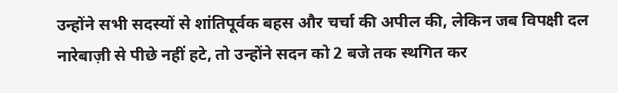उन्होंने सभी सदस्यों से शांतिपूर्वक बहस और चर्चा की अपील की, लेकिन जब विपक्षी दल नारेबाज़ी से पीछे नहीं हटे, तो उन्होंने सदन को 2 बजे तक स्थगित कर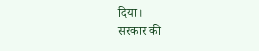दिया।
सरकार की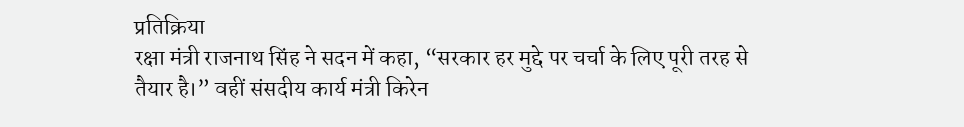प्रतिक्रिया
रक्षा मंत्री राजनाथ सिंह ने सदन में कहा, “सरकार हर मुद्दे पर चर्चा के लिए पूरी तरह से तैयार है।” वहीं संसदीय कार्य मंत्री किरेन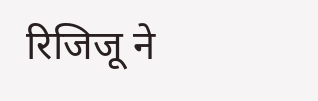रिजिजू ने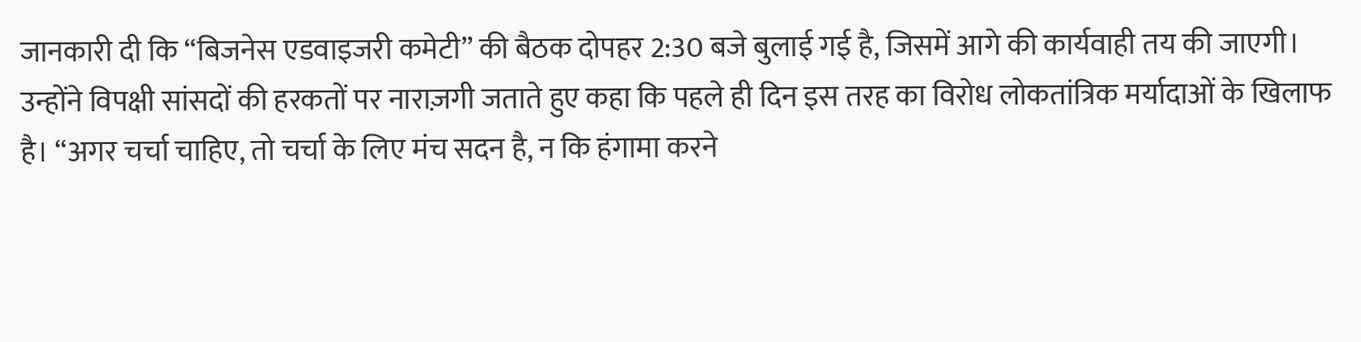जानकारी दी कि “बिजनेस एडवाइजरी कमेटी” की बैठक दोपहर 2:30 बजे बुलाई गई है, जिसमें आगे की कार्यवाही तय की जाएगी।
उन्होंने विपक्षी सांसदों की हरकतों पर नाराज़गी जताते हुए कहा कि पहले ही दिन इस तरह का विरोध लोकतांत्रिक मर्यादाओं के खिलाफ है। “अगर चर्चा चाहिए, तो चर्चा के लिए मंच सदन है, न कि हंगामा करने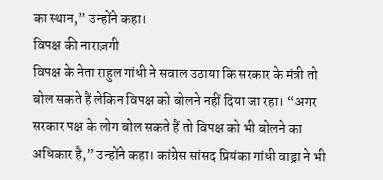का स्थान,” उन्होंने कहा।
विपक्ष की नाराज़गी
विपक्ष के नेता राहुल गांधी ने सवाल उठाया कि सरकार के मंत्री तो बोल सकते हैं लेकिन विपक्ष को बोलने नहीं दिया जा रहा। “अगर सरकार पक्ष के लोग बोल सकते हैं तो विपक्ष को भी बोलने का अधिकार है,” उन्होंने कहा। कांग्रेस सांसद प्रियंका गांधी वाड्रा ने भी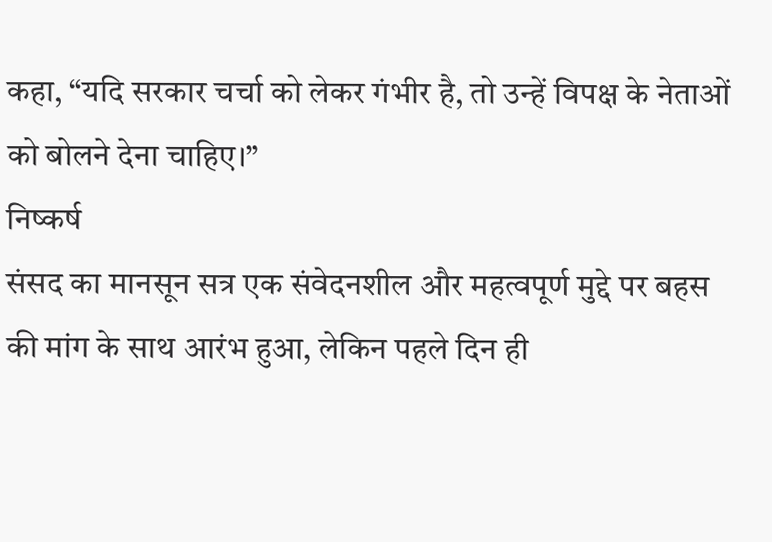कहा, “यदि सरकार चर्चा को लेकर गंभीर है, तो उन्हें विपक्ष के नेताओं को बोलने देना चाहिए।”
निष्कर्ष
संसद का मानसून सत्र एक संवेदनशील और महत्वपूर्ण मुद्दे पर बहस की मांग के साथ आरंभ हुआ, लेकिन पहले दिन ही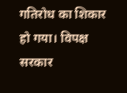गतिरोध का शिकार हो गया। विपक्ष सरकार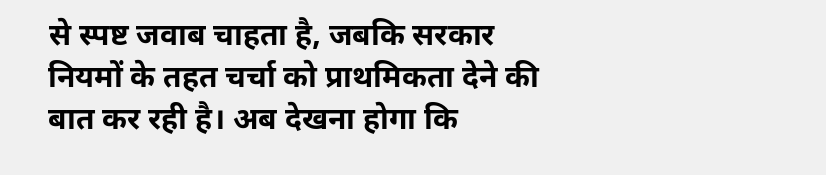से स्पष्ट जवाब चाहता है, जबकि सरकार नियमों के तहत चर्चा को प्राथमिकता देने की बात कर रही है। अब देखना होगा कि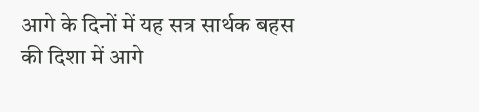आगे के दिनों में यह सत्र सार्थक बहस की दिशा में आगे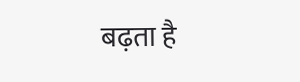बढ़ता है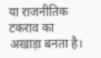या राजनीतिक टकराव का अखाड़ा बनता है।